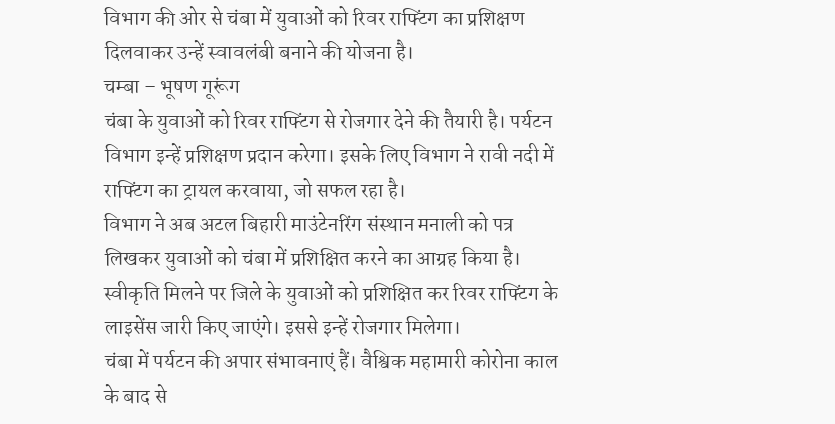विभाग की ओर से चंबा में युवाओं को रिवर राफ्टिंग का प्रशिक्षण दिलवाकर उन्हें स्वावलंबी बनाने की योजना है।
चम्बा – भूषण गूरूंग
चंबा के युवाओं को रिवर राफ्टिंग से रोजगार देने की तैयारी है। पर्यटन विभाग इन्हें प्रशिक्षण प्रदान करेगा। इसके लिए विभाग ने रावी नदी में राफ्टिंग का ट्रायल करवाया, जो सफल रहा है।
विभाग ने अब अटल बिहारी माउंटेनरिंग संस्थान मनाली को पत्र लिखकर युवाओं को चंबा में प्रशिक्षित करने का आग्रह किया है। स्वीकृति मिलने पर जिले के युवाओं को प्रशिक्षित कर रिवर राफ्टिंग के लाइसेंस जारी किए जाएंगे। इससे इन्हें रोजगार मिलेगा।
चंबा में पर्यटन की अपार संभावनाएं हैं। वैश्विक महामारी कोरोना काल के बाद से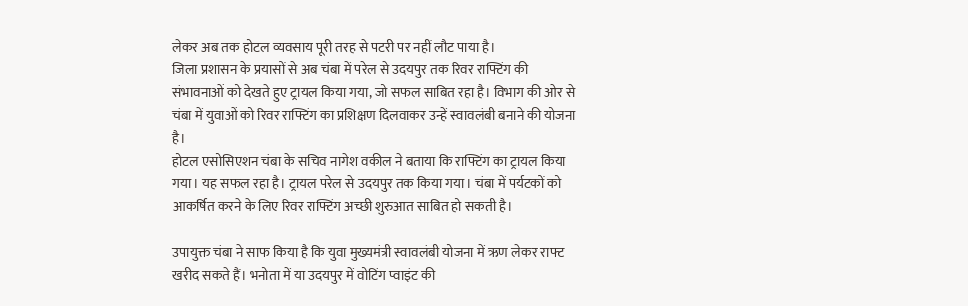लेकर अब तक होटल व्यवसाय पूरी तरह से पटरी पर नहीं लौट पाया है।
जिला प्रशासन के प्रयासों से अब चंबा में परेल से उदयपुर तक रिवर राफ्टिंग की संभावनाओं को देखते हुए ट्रायल किया गया, जो सफल साबित रहा है। विभाग की ओर से चंबा में युवाओं को रिवर राफ्टिंग का प्रशिक्षण दिलवाकर उन्हें स्वावलंबी बनाने की योजना है।
होटल एसोसिएशन चंबा के सचिव नागेश वकील ने बताया कि राफ्टिंग का ट्रायल किया गया। यह सफल रहा है। ट्रायल परेल से उदयपुर तक किया गया। चंबा में पर्यटकों को आकर्षित करने के लिए रिवर राफ्टिंग अच्छी शुरुआत साबित हो सकती है।

उपायुक्त चंबा ने साफ किया है कि युवा मुख्यमंत्री स्वावलंबी योजना में ऋण लेकर राफ्ट खरीद सकते हैं। भनोता में या उदयपुर में वोटिंग प्वाइंट की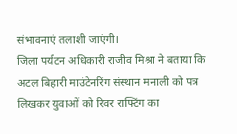संभावनाएं तलाशी जाएंगी।
जिला पर्यटन अधिकारी राजीव मिश्रा ने बताया कि अटल बिहारी माउंटेनरिंग संस्थान मनाली को पत्र लिखकर युवाओं को रिवर राफ्टिंग का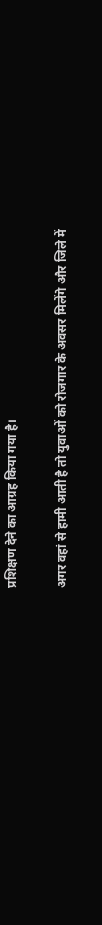प्रशिक्षण देने का आग्रह किया गया है।

अगर वहां से हामी आती है तो युवाओं को रोजगार के अवसर मिलेंगे और जिले में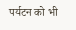पर्यटन को भी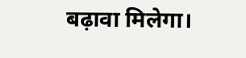बढ़ावा मिलेगा।